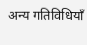अन्य गतिविधियाँ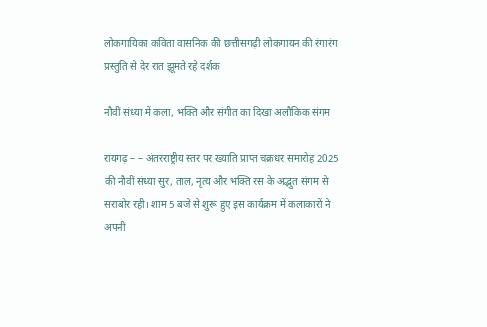लोकगायिका कविता वासनिक की छत्तीसगढ़ी लोकगायन की रंगारंग प्रस्तुति से देर रात झूमते रहे दर्शक

नौवीं संध्या में कला, भक्ति और संगीत का दिखा अलौकिक संगम

रायगढ़ – – अंतरराष्ट्रीय स्तर पर ख्याति प्राप्त चक्रधर समारोह 2025 की नौवीं संध्या सुर, ताल, नृत्य और भक्ति रस के अद्भुत संगम से सराबोर रही। शाम 5 बजे से शुरू हुए इस कार्यक्रम में कलाकारों ने अपनी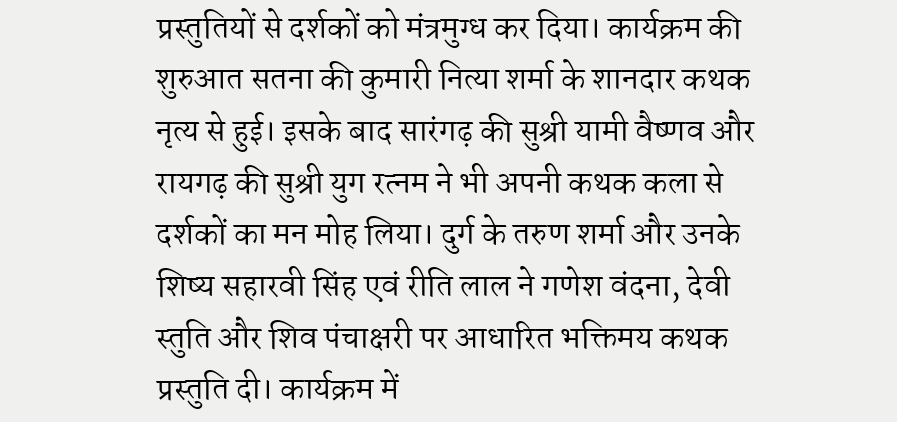प्रस्तुतियों से दर्शकों को मंत्रमुग्ध कर दिया। कार्यक्रम की शुरुआत सतना की कुमारी नित्या शर्मा के शानदार कथक नृत्य से हुई। इसके बाद सारंगढ़ की सुश्री यामी वैष्णव और रायगढ़ की सुश्री युग रत्नम ने भी अपनी कथक कला से दर्शकों का मन मोह लिया। दुर्ग के तरुण शर्मा और उनके शिष्य सहारवी सिंह एवं रीति लाल ने गणेश वंदना, देवी स्तुति और शिव पंचाक्षरी पर आधारित भक्तिमय कथक प्रस्तुति दी। कार्यक्रम में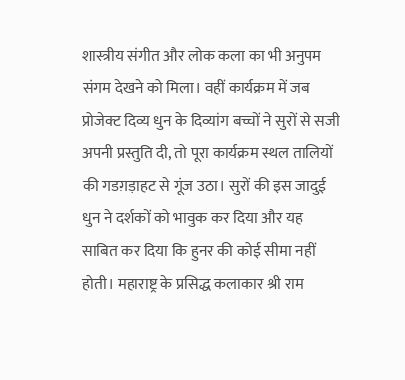शास्त्रीय संगीत और लोक कला का भी अनुपम संगम देखने को मिला। वहीं कार्यक्रम में जब प्रोजेक्ट दिव्य धुन के दिव्यांग बच्चों ने सुरों से सजी अपनी प्रस्तुति दी, तो पूरा कार्यक्रम स्थल तालियों की गडग़ड़ाहट से गूंज उठा। सुरों की इस जादुई धुन ने दर्शकों को भावुक कर दिया और यह साबित कर दिया कि हुनर की कोई सीमा नहीं होती। महाराष्ट्र के प्रसिद्ध कलाकार श्री राम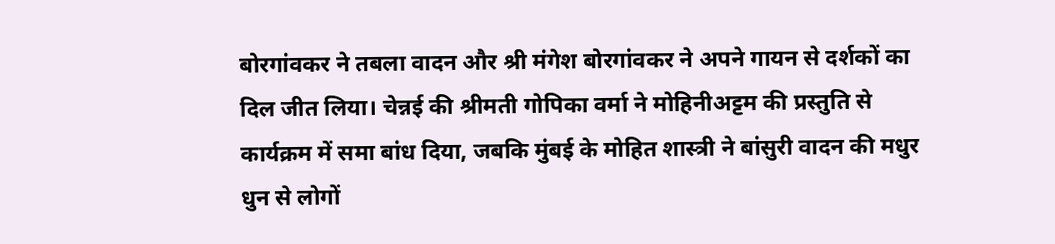बोरगांवकर ने तबला वादन और श्री मंगेश बोरगांवकर ने अपने गायन से दर्शकों का दिल जीत लिया। चेन्नई की श्रीमती गोपिका वर्मा ने मोहिनीअट्टम की प्रस्तुति से कार्यक्रम में समा बांध दिया, जबकि मुंबई के मोहित शास्त्री ने बांसुरी वादन की मधुर धुन से लोगों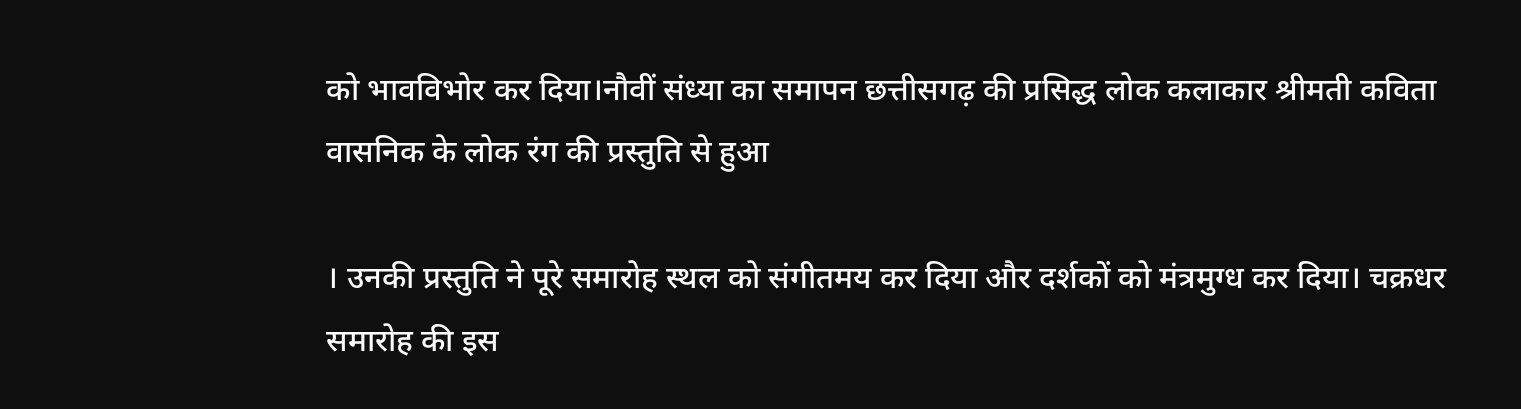को भावविभोर कर दिया।नौवीं संध्या का समापन छत्तीसगढ़ की प्रसिद्ध लोक कलाकार श्रीमती कविता वासनिक के लोक रंग की प्रस्तुति से हुआ

। उनकी प्रस्तुति ने पूरे समारोह स्थल को संगीतमय कर दिया और दर्शकों को मंत्रमुग्ध कर दिया। चक्रधर समारोह की इस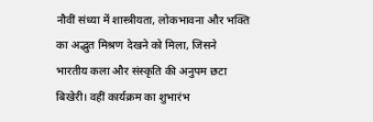नौवीं संध्या में शास्त्रीयता, लोकभावना और भक्ति का अद्भुत मिश्रण देखने को मिला, जिसने भारतीय कला और संस्कृति की अनुपम छटा बिखेरी। वहीं कार्यक्रम का शुभारंभ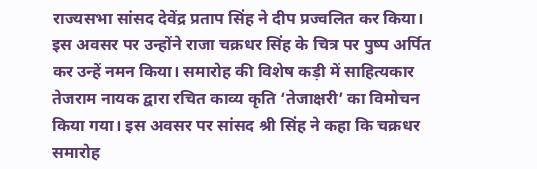राज्यसभा सांसद देवेंद्र प्रताप सिंह ने दीप प्रज्वलित कर किया। इस अवसर पर उन्होंने राजा चक्रधर सिंह के चित्र पर पुष्प अर्पित कर उन्हें नमन किया। समारोह की विशेष कड़ी में साहित्यकार तेजराम नायक द्वारा रचित काव्य कृति ‘तेजाक्षरी’ का विमोचन किया गया। इस अवसर पर सांसद श्री सिंह ने कहा कि चक्रधर समारोह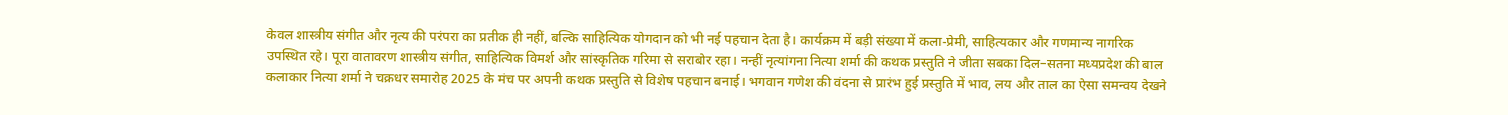केवल शास्त्रीय संगीत और नृत्य की परंपरा का प्रतीक ही नहीं, बल्कि साहित्यिक योगदान को भी नई पहचान देता है। कार्यक्रम में बड़ी संख्या में कला-प्रेमी, साहित्यकार और गणमान्य नागरिक उपस्थित रहे। पूरा वातावरण शास्त्रीय संगीत, साहित्यिक विमर्श और सांस्कृतिक गरिमा से सराबोर रहा। नन्हीं नृत्यांगना नित्या शर्मा की कथक प्रस्तुति ने जीता सबका दिल–सतना मध्यप्रदेश की बाल कलाकार नित्या शर्मा ने चक्रधर समारोह 2025 के मंच पर अपनी कथक प्रस्तुति से विशेष पहचान बनाई। भगवान गणेश की वंदना से प्रारंभ हुई प्रस्तुति में भाव, लय और ताल का ऐसा समन्वय देखने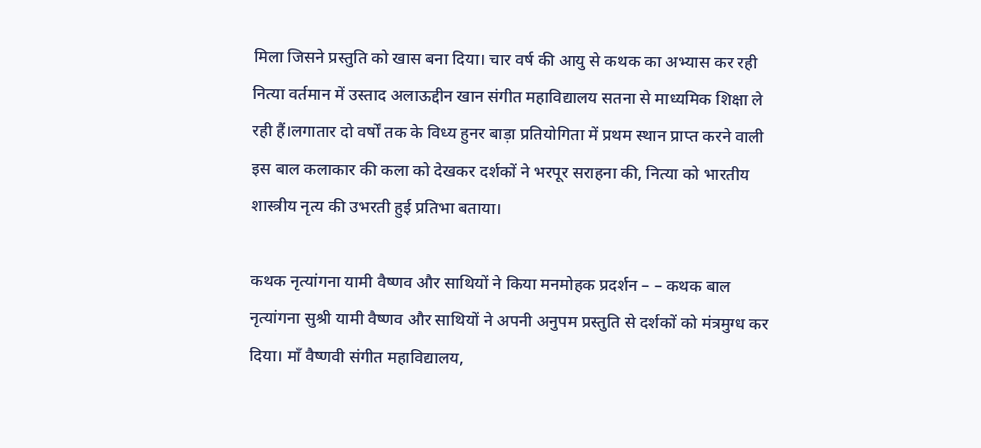मिला जिसने प्रस्तुति को खास बना दिया। चार वर्ष की आयु से कथक का अभ्यास कर रही नित्या वर्तमान में उस्ताद अलाऊद्दीन खान संगीत महाविद्यालय सतना से माध्यमिक शिक्षा ले रही हैं।लगातार दो वर्षों तक के विध्य हुनर बाड़ा प्रतियोगिता में प्रथम स्थान प्राप्त करने वाली इस बाल कलाकार की कला को देखकर दर्शकों ने भरपूर सराहना की, नित्या को भारतीय शास्त्रीय नृत्य की उभरती हुई प्रतिभा बताया।

कथक नृत्यांगना यामी वैष्णव और साथियों ने किया मनमोहक प्रदर्शन – – कथक बाल नृत्यांगना सुश्री यामी वैष्णव और साथियों ने अपनी अनुपम प्रस्तुति से दर्शकों को मंत्रमुग्ध कर दिया। माँ वैष्णवी संगीत महाविद्यालय,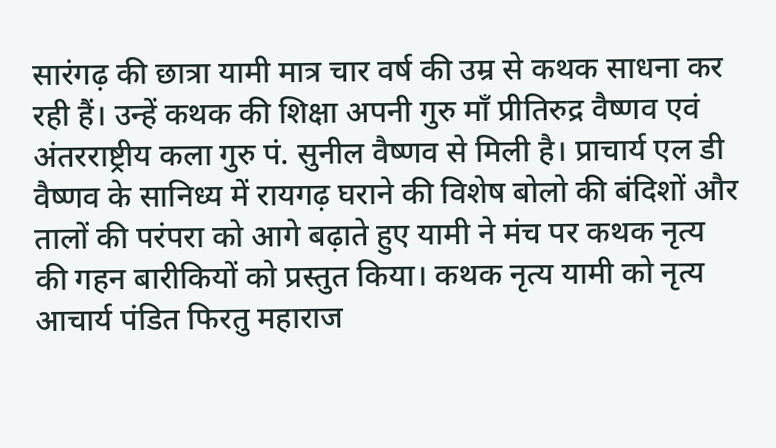सारंगढ़ की छात्रा यामी मात्र चार वर्ष की उम्र से कथक साधना कर रही हैं। उन्हें कथक की शिक्षा अपनी गुरु माँ प्रीतिरुद्र वैष्णव एवं अंतरराष्ट्रीय कला गुरु पं. सुनील वैष्णव से मिली है। प्राचार्य एल डी वैष्णव के सानिध्य में रायगढ़ घराने की विशेष बोलो की बंदिशों और तालों की परंपरा को आगे बढ़ाते हुए यामी ने मंच पर कथक नृत्य की गहन बारीकियों को प्रस्तुत किया। कथक नृत्य यामी को नृत्य आचार्य पंडित फिरतु महाराज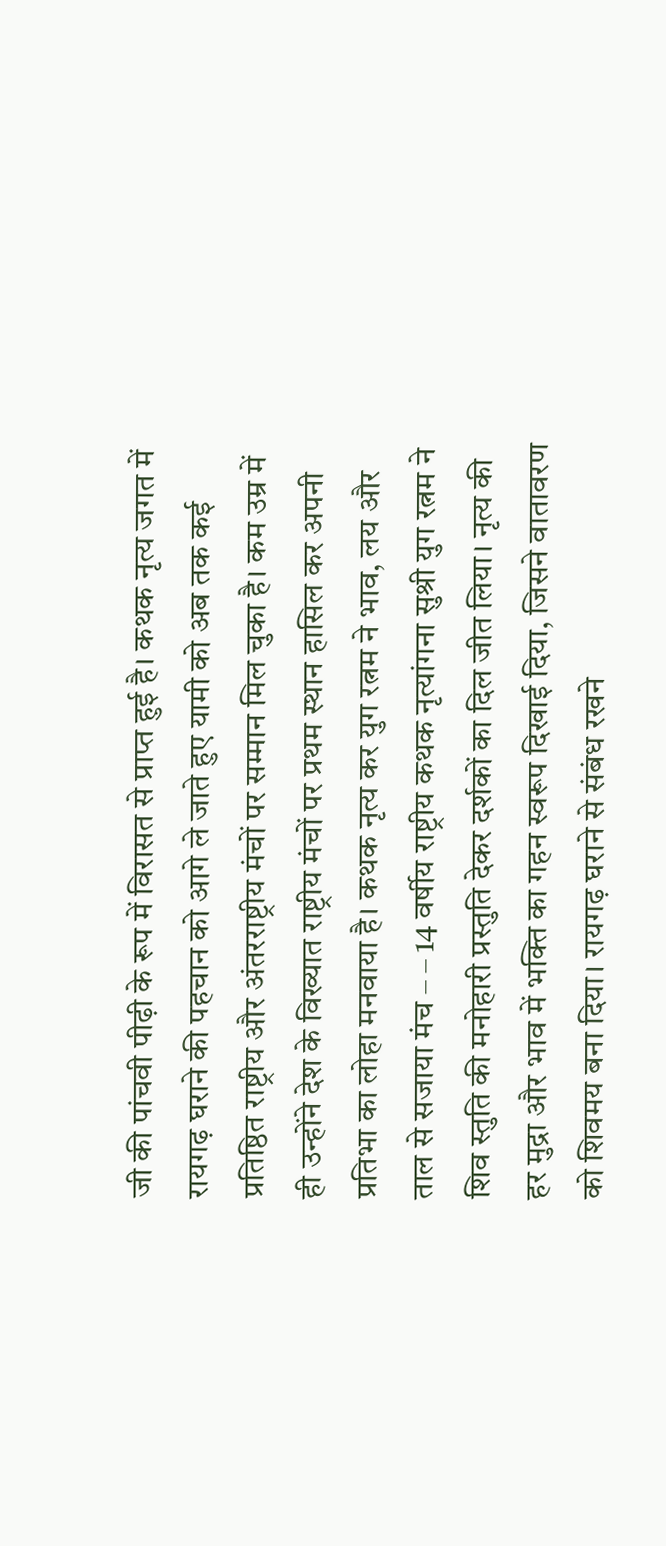जी की पांचवी पीढ़ी के रूप में विरासत से प्राप्त हुई है। कथक नृत्य जगत में रायगढ़ घराने की पहचान को आगे ले जाते हुए यामी को अब तक कई प्रतिष्ठित राष्ट्रीय और अंतरराष्ट्रीय मंचों पर सम्मान मिल चुका है। कम उम्र में ही उन्होंने देश के विख्यात राष्ट्रीय मंचों पर प्रथम स्थान हासिल कर अपनी प्रतिभा का लोहा मनवाया है। कथक नृत्य कर युग रत्नम ने भाव, लय और ताल से सजाया मंच – – 14 वर्षीय राष्ट्रीय कथक नृत्यांगना सुश्री युग रत्नम ने शिव स्तुति की मनोहारी प्रस्तुति देकर दर्शकों का दिल जीत लिया। नृत्य की हर मुद्रा और भाव में भक्ति का गहन स्वरूप दिखाई दिया, जिसने वातावरण को शिवमय बना दिया। रायगढ़ घराने से संबंध रखने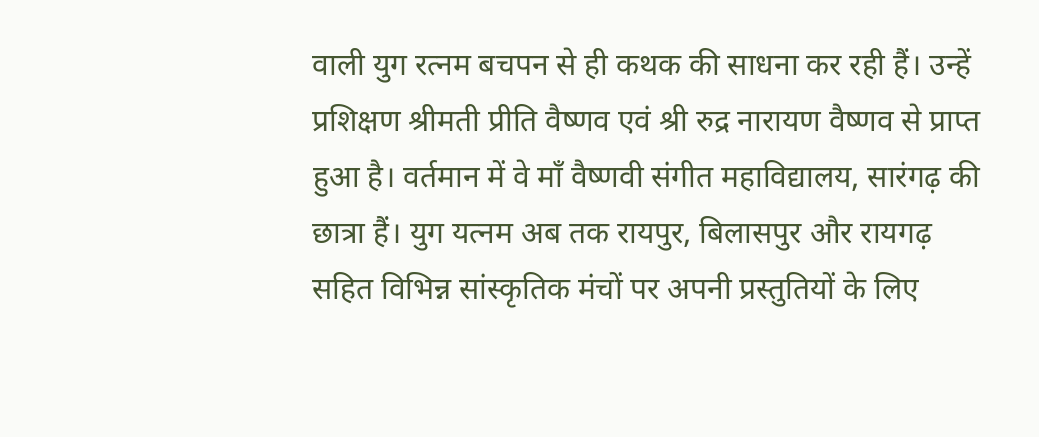वाली युग रत्नम बचपन से ही कथक की साधना कर रही हैं। उन्हें प्रशिक्षण श्रीमती प्रीति वैष्णव एवं श्री रुद्र नारायण वैष्णव से प्राप्त हुआ है। वर्तमान में वे माँ वैष्णवी संगीत महाविद्यालय, सारंगढ़ की छात्रा हैं। युग यत्नम अब तक रायपुर, बिलासपुर और रायगढ़ सहित विभिन्न सांस्कृतिक मंचों पर अपनी प्रस्तुतियों के लिए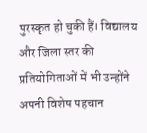पुरस्कृत हो चुकी हैं। विद्यालय और जिला स्तर की प्रतियोगिताओं में भी उन्होंने अपनी विशेष पहचान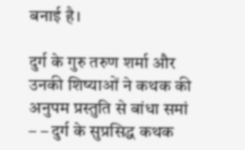बनाई है।

दुर्ग के गुरु तरुण शर्मा और उनकी शिष्याओं ने कथक की अनुपम प्रस्तुति से बांधा समां – – दुर्ग के सुप्रसिद्ध कथक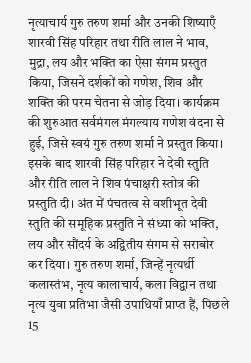नृत्याचार्य गुरु तरुण शर्मा और उनकी शिष्याएँ शारवी सिंह परिहार तथा रीति लाल ने भाव, मुद्रा, लय और भक्ति का ऐसा संगम प्रस्तुत किया, जिसने दर्शकों को गणेश, शिव और शक्ति की परम चेतना से जोड़ दिया। कार्यक्रम की शुरुआत सर्वमंगल मंगल्याय गणेश वंदना से हुई, जिसे स्वयं गुरु तरुण शर्मा ने प्रस्तुत किया। इसके बाद शारवी सिंह परिहार ने देवी स्तुति और रीति लाल ने शिव पंचाक्षरी स्तोत्र की प्रस्तुति दी। अंत में पंचतत्व से वशीभूत देवी स्तुति की समूहिक प्रस्तुति ने संध्या को भक्ति, लय और सौंदर्य के अद्वितीय संगम से सराबोर कर दिया। गुरु तरुण शर्मा, जिन्हें नृत्यर्थी कलास्तंभ, नृत्य कालाचार्य, कला विद्वान तथा नृत्य युवा प्रतिभा जैसी उपाधियाँ प्राप्त हैं, पिछले 15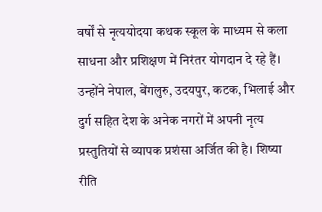वर्षों से नृत्ययोदया कथक स्कूल के माध्यम से कला साधना और प्रशिक्षण में निरंतर योगदान दे रहे हैं। उन्होंने नेपाल, बेंगलुरु, उदयपुर, कटक, भिलाई और दुर्ग सहित देश के अनेक नगरों में अपनी नृत्य प्रस्तुतियों से व्यापक प्रशंसा अर्जित की है। शिष्या रीति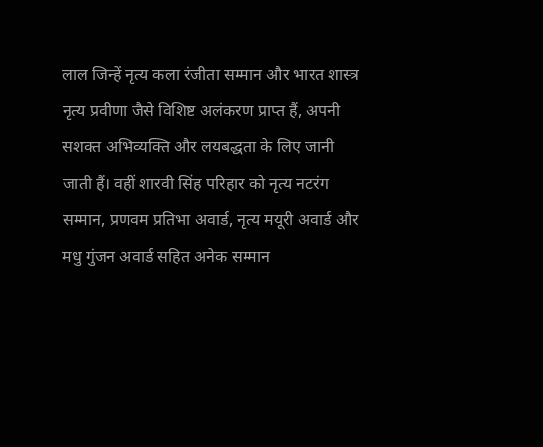लाल जिन्हें नृत्य कला रंजीता सम्मान और भारत शास्त्र नृत्य प्रवीणा जैसे विशिष्ट अलंकरण प्राप्त हैं, अपनी सशक्त अभिव्यक्ति और लयबद्धता के लिए जानी जाती हैं। वहीं शारवी सिंह परिहार को नृत्य नटरंग सम्मान, प्रणवम प्रतिभा अवार्ड, नृत्य मयूरी अवार्ड और मधु गुंजन अवार्ड सहित अनेक सम्मान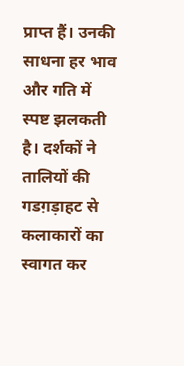प्राप्त हैं। उनकी साधना हर भाव और गति में स्पष्ट झलकती है। दर्शकों ने तालियों की गडग़ड़ाहट से कलाकारों का स्वागत कर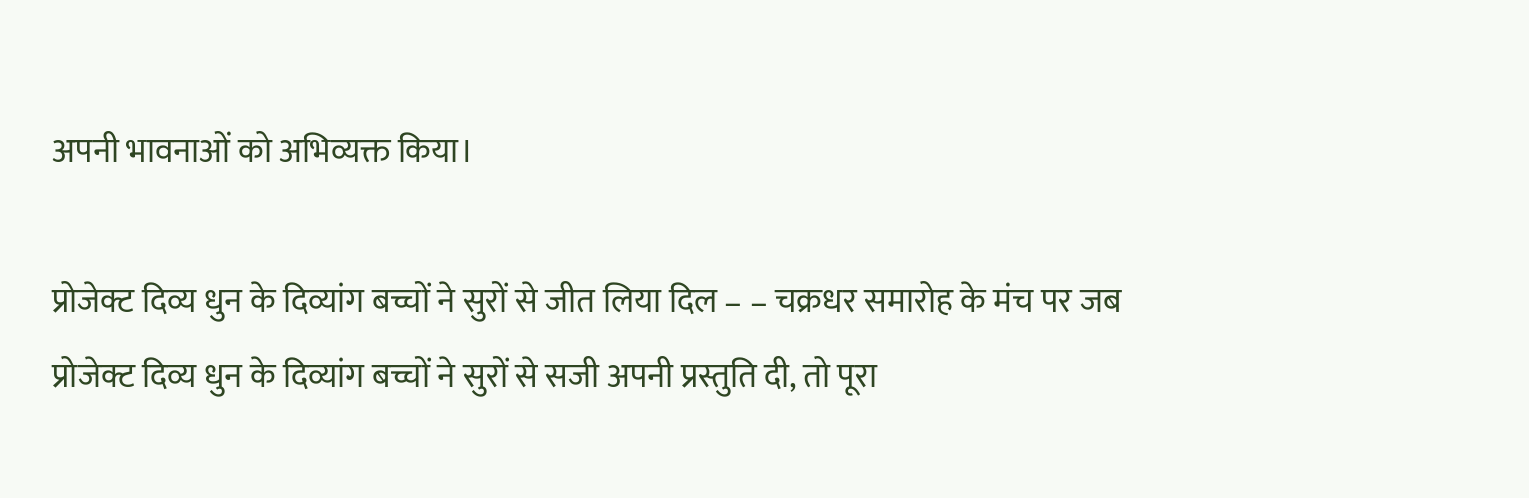अपनी भावनाओं को अभिव्यक्त किया।

प्रोजेक्ट दिव्य धुन के दिव्यांग बच्चों ने सुरों से जीत लिया दिल – – चक्रधर समारोह के मंच पर जब प्रोजेक्ट दिव्य धुन के दिव्यांग बच्चों ने सुरों से सजी अपनी प्रस्तुति दी, तो पूरा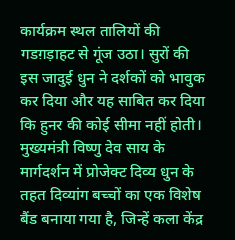कार्यक्रम स्थल तालियों की गडग़ड़ाहट से गूंज उठा। सुरों की इस जादुई धुन ने दर्शकों को भावुक कर दिया और यह साबित कर दिया कि हुनर की कोई सीमा नहीं होती। मुख्यमंत्री विष्णु देव साय के मार्गदर्शन में प्रोजेक्ट दिव्य धुन के तहत दिव्यांग बच्चों का एक विशेष बैंड बनाया गया है, जिन्हें कला केंद्र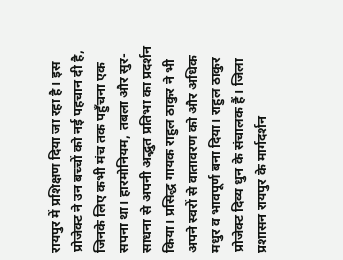रायपुर में प्रशिक्षण दिया जा रहा है। इस प्रोजेक्ट ने उन बच्चों को नई पहचान दी है, जिनके लिए कभी मंच तक पहुँचना एक सपना था। हारमोनियम, तबला और सुर-साधना से अपनी अद्भुत प्रतिभा का प्रदर्शन किया। प्रसिद्ध गायक राहुल ठाकुर ने भी अपने स्वरों से वातावरण को और अधिक मधुर व भावपूर्ण बना दिया। राहुल ठाकुर प्रोजेक्ट दिव्य धुन के संचालक हैं। जिला प्रशासन रायपुर के मार्गदर्शन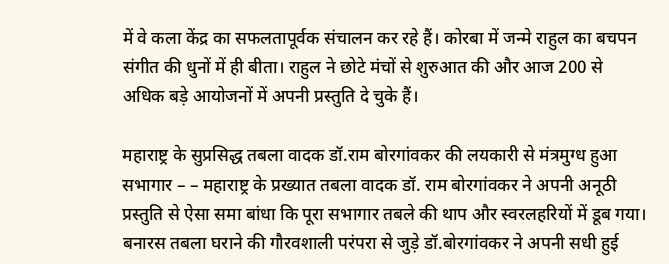में वे कला केंद्र का सफलतापूर्वक संचालन कर रहे हैं। कोरबा में जन्मे राहुल का बचपन संगीत की धुनों में ही बीता। राहुल ने छोटे मंचों से शुरुआत की और आज 200 से अधिक बड़े आयोजनों में अपनी प्रस्तुति दे चुके हैं।

महाराष्ट्र के सुप्रसिद्ध तबला वादक डॉ.राम बोरगांवकर की लयकारी से मंत्रमुग्ध हुआ सभागार – – महाराष्ट्र के प्रख्यात तबला वादक डॉ. राम बोरगांवकर ने अपनी अनूठी प्रस्तुति से ऐसा समा बांधा कि पूरा सभागार तबले की थाप और स्वरलहरियों में डूब गया। बनारस तबला घराने की गौरवशाली परंपरा से जुड़े डॉ.बोरगांवकर ने अपनी सधी हुई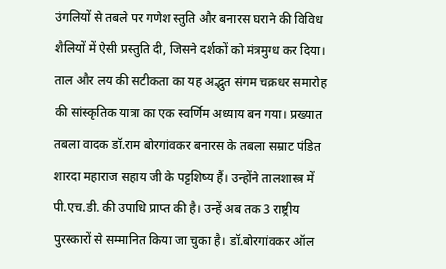उंगलियों से तबले पर गणेश स्तुति और बनारस घराने की विविध शैलियों में ऐसी प्रस्तुति दी, जिसने दर्शकों को मंत्रमुग्ध कर दिया। ताल और लय की सटीकता का यह अद्भुत संगम चक्रधर समारोह की सांस्कृतिक यात्रा का एक स्वर्णिम अध्याय बन गया। प्रख्यात तबला वादक डॉ.राम बोरगांवकर बनारस के तबला सम्राट पंडित शारदा महाराज सहाय जी के पट्टशिष्य हैं। उन्होंने तालशास्त्र में पी.एच.डी. की उपाधि प्राप्त की है। उन्हें अब तक 3 राष्ट्रीय पुरस्कारों से सम्मानित किया जा चुका है। डॉ.बोरगांवकर ऑल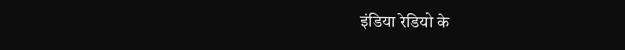इंडिया रेडियो के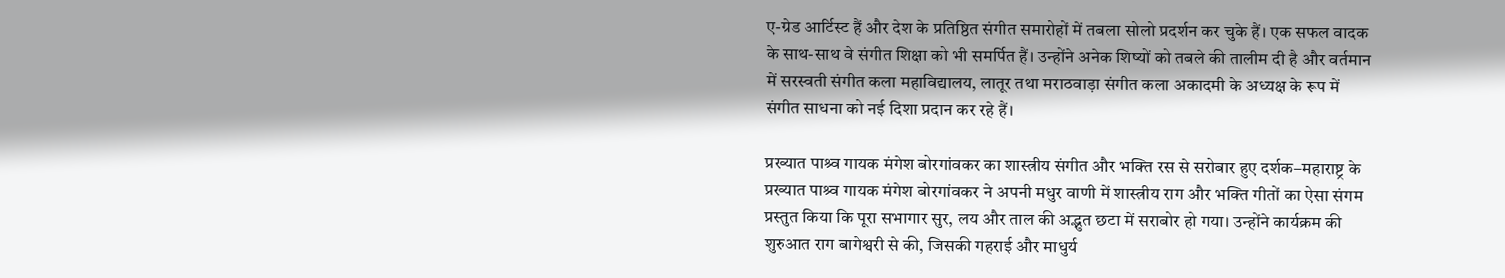ए-ग्रेड आर्टिस्ट हैं और देश के प्रतिष्ठित संगीत समारोहों में तबला सोलो प्रदर्शन कर चुके हैं। एक सफल वादक के साथ-साथ वे संगीत शिक्षा को भी समर्पित हैं। उन्होंने अनेक शिष्यों को तबले की तालीम दी है और वर्तमान में सरस्वती संगीत कला महाविद्यालय, लातूर तथा मराठवाड़ा संगीत कला अकादमी के अध्यक्ष के रूप में संगीत साधना को नई दिशा प्रदान कर रहे हैं।

प्रख्यात पाश्र्व गायक मंगेश बोरगांवकर का शास्त्रीय संगीत और भक्ति रस से सरोबार हुए दर्शक–महाराष्ट्र के प्रख्यात पाश्र्व गायक मंगेश बोरगांवकर ने अपनी मधुर वाणी में शास्त्रीय राग और भक्ति गीतों का ऐसा संगम प्रस्तुत किया कि पूरा सभागार सुर, लय और ताल की अद्भुत छटा में सराबोर हो गया। उन्होंने कार्यक्रम की शुरुआत राग बागेश्वरी से की, जिसकी गहराई और माधुर्य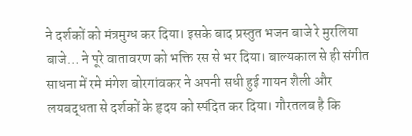ने दर्शकों को मंत्रमुग्ध कर दिया। इसके बाद प्रस्तुत भजन बाजे रे मुरलिया बाजे… ने पूरे वातावरण को भक्ति रस से भर दिया। बाल्यकाल से ही संगीत साधना में रमे मंगेश बोरगांवकर ने अपनी सधी हुई गायन शैली और लयबद्धता से दर्शकों के हृदय को स्पंदित कर दिया। गौरतलब है कि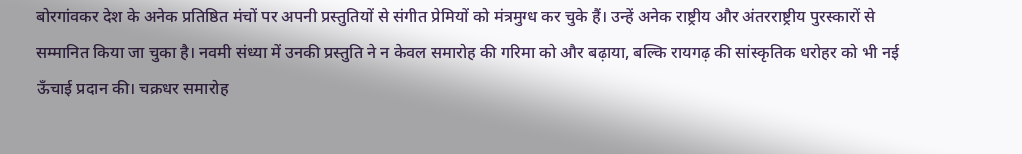बोरगांवकर देश के अनेक प्रतिष्ठित मंचों पर अपनी प्रस्तुतियों से संगीत प्रेमियों को मंत्रमुग्ध कर चुके हैं। उन्हें अनेक राष्ट्रीय और अंतरराष्ट्रीय पुरस्कारों से सम्मानित किया जा चुका है। नवमी संध्या में उनकी प्रस्तुति ने न केवल समारोह की गरिमा को और बढ़ाया, बल्कि रायगढ़ की सांस्कृतिक धरोहर को भी नई ऊँचाई प्रदान की। चक्रधर समारोह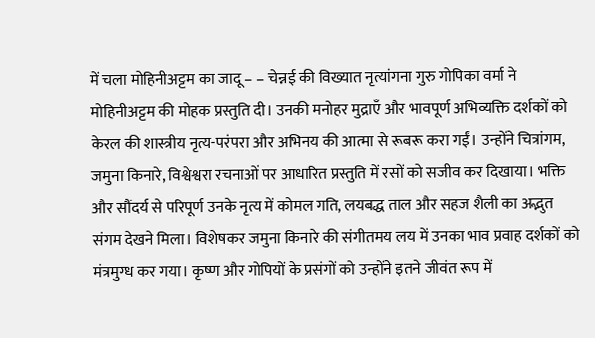में चला मोहिनीअट्टम का जादू – – चेन्नई की विख्यात नृत्यांगना गुरु गोपिका वर्मा ने मोहिनीअट्टम की मोहक प्रस्तुति दी। उनकी मनोहर मुद्राएँ और भावपूर्ण अभिव्यक्ति दर्शकों को केरल की शास्त्रीय नृत्य-परंपरा और अभिनय की आत्मा से रूबरू करा गईं। उन्होंने चित्रांगम, जमुना किनारे, विश्वेश्वरा रचनाओं पर आधारित प्रस्तुति में रसों को सजीव कर दिखाया। भक्ति और सौंदर्य से परिपूर्ण उनके नृत्य में कोमल गति, लयबद्ध ताल और सहज शैली का अद्भुत संगम देखने मिला। विशेषकर जमुना किनारे की संगीतमय लय में उनका भाव प्रवाह दर्शकों को मंत्रमुग्ध कर गया। कृष्ण और गोपियों के प्रसंगों को उन्होंने इतने जीवंत रूप में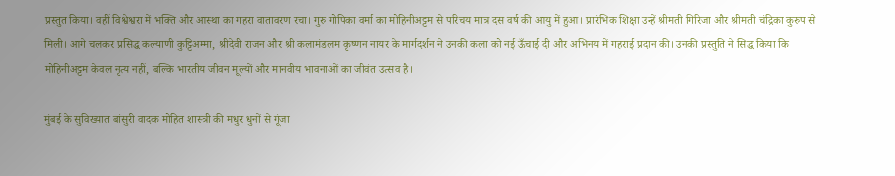प्रस्तुत किया। वहीं विश्वेश्वरा में भक्ति और आस्था का गहरा वातावरण रचा। गुरु गोपिका वर्मा का मोहिनीअट्टम से परिचय मात्र दस वर्ष की आयु में हुआ। प्रारंभिक शिक्षा उन्हें श्रीमती गिरिजा और श्रीमती चंद्रिका कुरुप से मिली। आगे चलकर प्रसिद्ध कल्याणी कुट्टिअम्मा, श्रीदेवी राजन और श्री कलामंडलम कृष्णन नायर के मार्गदर्शन ने उनकी कला को नई ऊँचाई दी और अभिनय में गहराई प्रदान की। उनकी प्रस्तुति ने सिद्ध किया कि मोहिनीअट्टम केवल नृत्य नहीं, बल्कि भारतीय जीवन मूल्यों और मानवीय भावनाओं का जीवंत उत्सव है।

मुंबई के सुविख्यात बांसुरी वादक मोहित शास्त्री की मधुर धुनों से गूंजा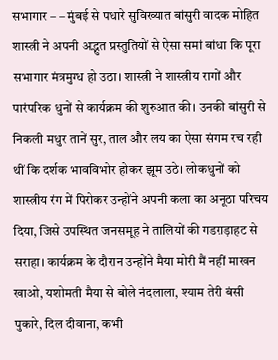सभागार – – मुंबई से पधारे सुविख्यात बांसुरी वादक मोहित शास्त्री ने अपनी अद्भुत प्रस्तुतियों से ऐसा समां बांधा कि पूरा सभागार मंत्रमुग्ध हो उठा। शास्त्री ने शास्त्रीय रागों और पारंपरिक धुनों से कार्यक्रम की शुरुआत की। उनकी बांसुरी से निकली मधुर तानें सुर, ताल और लय का ऐसा संगम रच रही थीं कि दर्शक भावविभोर होकर झूम उठे। लोकधुनों को शास्त्रीय रंग में पिरोकर उन्होंने अपनी कला का अनूठा परिचय दिया, जिसे उपस्थित जनसमूह ने तालियों की गडग़ड़ाहट से सराहा। कार्यक्रम के दौरान उन्होंने मैया मोरी मैं नहीं माखन खाओ, यशोमती मैया से बोले नंदलाला, श्याम तेरी बंसी पुकारे, दिल दीवाना, कभी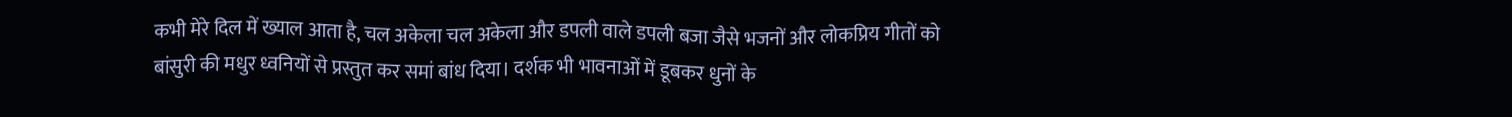कभी मेरे दिल में ख्याल आता है, चल अकेला चल अकेला और डपली वाले डपली बजा जैसे भजनों और लोकप्रिय गीतों को बांसुरी की मधुर ध्वनियों से प्रस्तुत कर समां बांध दिया। दर्शक भी भावनाओं में डूबकर धुनों के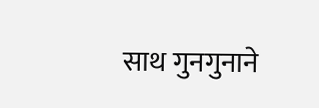साथ गुनगुनाने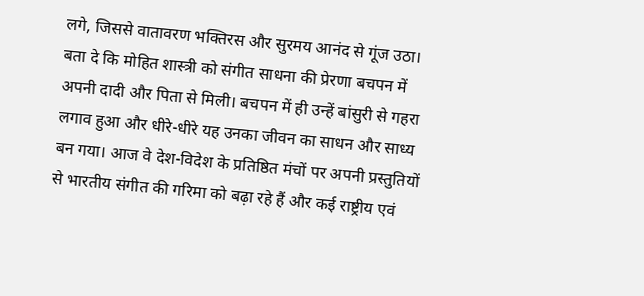लगे, जिससे वातावरण भक्तिरस और सुरमय आनंद से गूंज उठा। बता दे कि मोहित शास्त्री को संगीत साधना की प्रेरणा बचपन में अपनी दादी और पिता से मिली। बचपन में ही उन्हें बांसुरी से गहरा लगाव हुआ और धीरे-धीरे यह उनका जीवन का साधन और साध्य बन गया। आज वे देश-विदेश के प्रतिष्ठित मंचों पर अपनी प्रस्तुतियों से भारतीय संगीत की गरिमा को बढ़ा रहे हैं और कई राष्ट्रीय एवं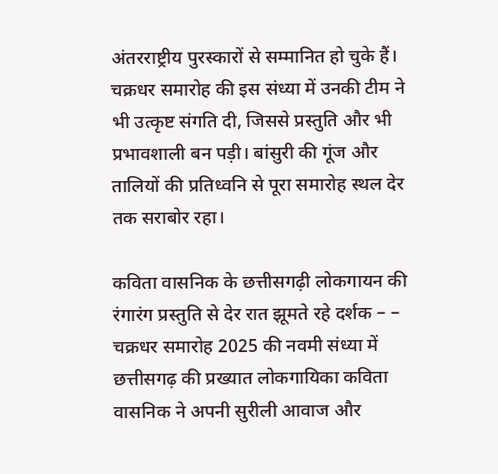अंतरराष्ट्रीय पुरस्कारों से सम्मानित हो चुके हैं। चक्रधर समारोह की इस संध्या में उनकी टीम ने भी उत्कृष्ट संगति दी, जिससे प्रस्तुति और भी प्रभावशाली बन पड़ी। बांसुरी की गूंज और तालियों की प्रतिध्वनि से पूरा समारोह स्थल देर तक सराबोर रहा।

कविता वासनिक के छत्तीसगढ़ी लोकगायन की रंगारंग प्रस्तुति से देर रात झूमते रहे दर्शक – – चक्रधर समारोह 2025 की नवमी संध्या में छत्तीसगढ़ की प्रख्यात लोकगायिका कविता वासनिक ने अपनी सुरीली आवाज और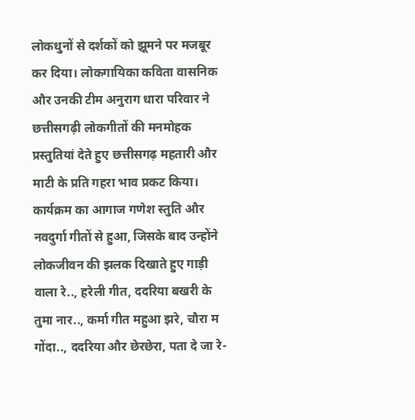लोकधुनों से दर्शकों को झूमने पर मजबूर कर दिया। लोकगायिका कविता वासनिक और उनकी टीम अनुराग धारा परिवार ने छत्तीसगढ़ी लोकगीतों की मनमोहक प्रस्तुतियां देते हुए छत्तीसगढ़ महतारी और माटी के प्रति गहरा भाव प्रकट किया। कार्यक्रम का आगाज गणेश स्तुति और नवदुर्गा गीतों से हुआ, जिसके बाद उन्होंने लोकजीवन की झलक दिखाते हुए गाड़ी वाला रे.., हरेली गीत, ददरिया बखरी के तुमा नार.., कर्मा गीत महुआ झरे, चौरा म गोंदा.., ददरिया और छेरछेरा, पता दे जा रे-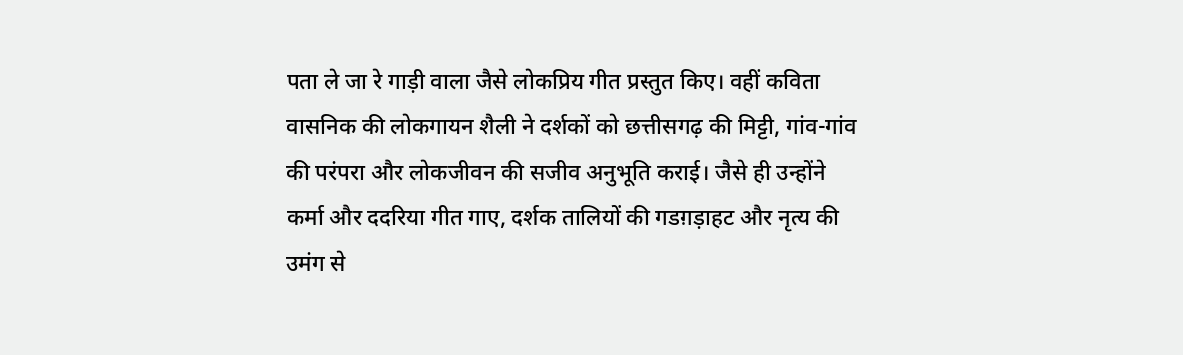पता ले जा रे गाड़ी वाला जैसे लोकप्रिय गीत प्रस्तुत किए। वहीं कविता वासनिक की लोकगायन शैली ने दर्शकों को छत्तीसगढ़ की मिट्टी, गांव-गांव की परंपरा और लोकजीवन की सजीव अनुभूति कराई। जैसे ही उन्होंने कर्मा और ददरिया गीत गाए, दर्शक तालियों की गडग़ड़ाहट और नृत्य की उमंग से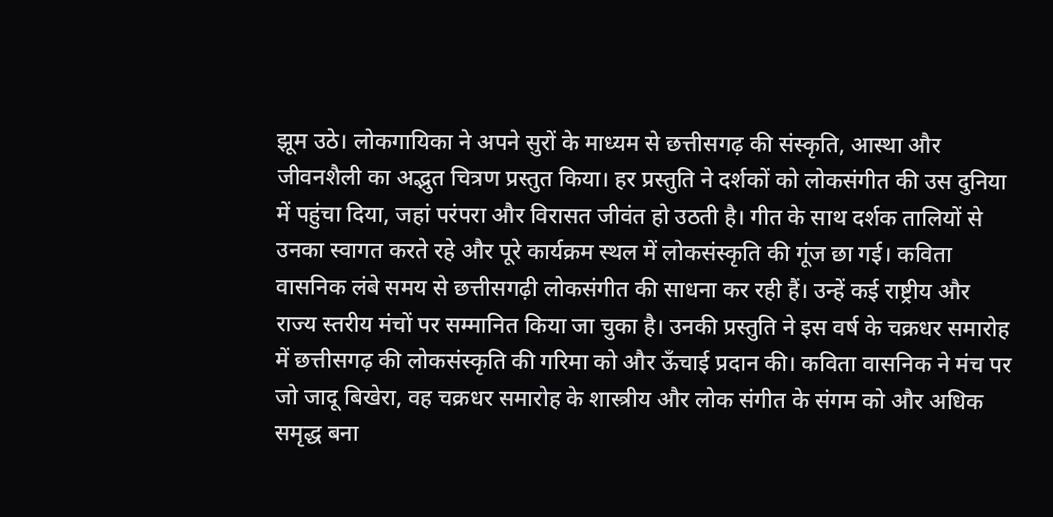झूम उठे। लोकगायिका ने अपने सुरों के माध्यम से छत्तीसगढ़ की संस्कृति, आस्था और जीवनशैली का अद्भुत चित्रण प्रस्तुत किया। हर प्रस्तुति ने दर्शकों को लोकसंगीत की उस दुनिया में पहुंचा दिया, जहां परंपरा और विरासत जीवंत हो उठती है। गीत के साथ दर्शक तालियों से उनका स्वागत करते रहे और पूरे कार्यक्रम स्थल में लोकसंस्कृति की गूंज छा गई। कविता वासनिक लंबे समय से छत्तीसगढ़ी लोकसंगीत की साधना कर रही हैं। उन्हें कई राष्ट्रीय और राज्य स्तरीय मंचों पर सम्मानित किया जा चुका है। उनकी प्रस्तुति ने इस वर्ष के चक्रधर समारोह में छत्तीसगढ़ की लोकसंस्कृति की गरिमा को और ऊँचाई प्रदान की। कविता वासनिक ने मंच पर जो जादू बिखेरा, वह चक्रधर समारोह के शास्त्रीय और लोक संगीत के संगम को और अधिक समृद्ध बना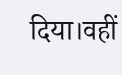दिया।वहीं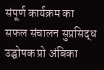संपूर्ण कार्यक्रम का सफल संचालन सुप्रसिद्ध उद्घोषक प्रो अंबिका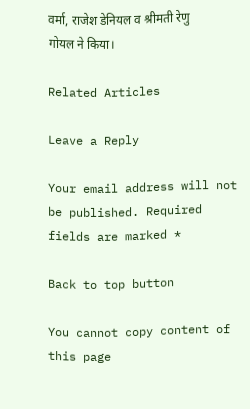वर्मा, राजेश डेनियल व श्रीमती रेणु गोयल ने किया।

Related Articles

Leave a Reply

Your email address will not be published. Required fields are marked *

Back to top button

You cannot copy content of this page